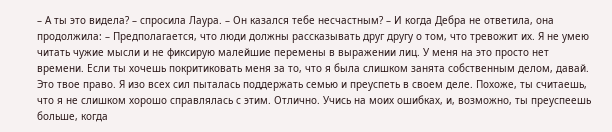– А ты это видела? – спросила Лаура. – Он казался тебе несчастным? – И когда Дебра не ответила, она продолжила: – Предполагается, что люди должны рассказывать друг другу о том, что тревожит их. Я не умею читать чужие мысли и не фиксирую малейшие перемены в выражении лиц. У меня на это просто нет времени. Если ты хочешь покритиковать меня за то, что я была слишком занята собственным делом, давай. Это твое право. Я изо всех сил пыталась поддержать семью и преуспеть в своем деле. Похоже, ты считаешь, что я не слишком хорошо справлялась с этим. Отлично. Учись на моих ошибках, и, возможно, ты преуспеешь больше, когда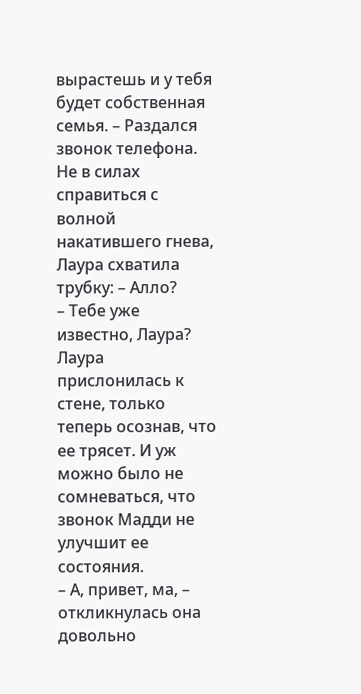вырастешь и у тебя будет собственная семья. – Раздался звонок телефона. Не в силах справиться с волной накатившего гнева, Лаура схватила трубку: – Алло?
– Тебе уже известно, Лаура?
Лаура прислонилась к стене, только теперь осознав, что ее трясет. И уж можно было не сомневаться, что звонок Мадди не улучшит ее состояния.
– А, привет, ма, – откликнулась она довольно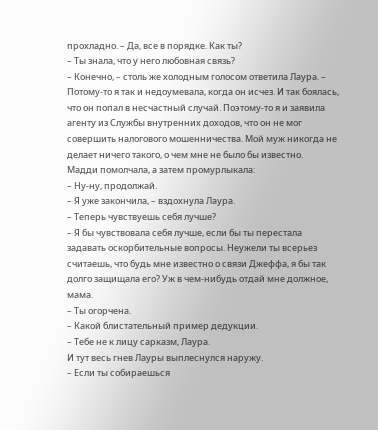прохладно. – Да, все в порядке. Как ты?
– Ты знала, что у него любовная связь?
– Конечно, – столь же холодным голосом ответила Лаура. – Потому-то я так и недоумевала, когда он исчез. И так боялась, что он попал в несчастный случай. Поэтому-то я и заявила агенту из Службы внутренних доходов, что он не мог совершить налогового мошенничества. Мой муж никогда не делает ничего такого, о чем мне не было бы известно.
Мадди помолчала, а затем промурлыкала:
– Ну-ну, продолжай.
– Я уже закончила, – вздохнула Лаура.
– Теперь чувствуешь себя лучше?
– Я бы чувствовала себя лучше, если бы ты перестала задавать оскорбительные вопросы. Неужели ты всерьез считаешь, что будь мне известно о связи Джеффа, я бы так долго защищала его? Уж в чем-нибудь отдай мне должное, мама.
– Ты огорчена.
– Какой блистательный пример дедукции.
– Тебе не к лицу сарказм, Лаура.
И тут весь гнев Лауры выплеснулся наружу.
– Если ты собираешься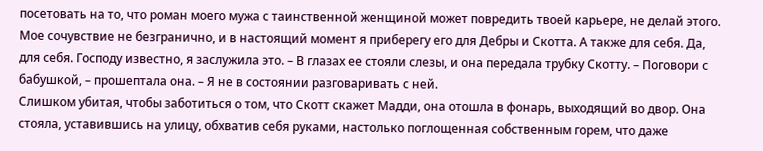посетовать на то, что роман моего мужа с таинственной женщиной может повредить твоей карьере, не делай этого. Мое сочувствие не безгранично, и в настоящий момент я приберегу его для Дебры и Скотта. А также для себя. Да, для себя. Господу известно, я заслужила это. – В глазах ее стояли слезы, и она передала трубку Скотту. – Поговори с бабушкой, – прошептала она. – Я не в состоянии разговаривать с ней.
Слишком убитая, чтобы заботиться о том, что Скотт скажет Мадди, она отошла в фонарь, выходящий во двор. Она стояла, уставившись на улицу, обхватив себя руками, настолько поглощенная собственным горем, что даже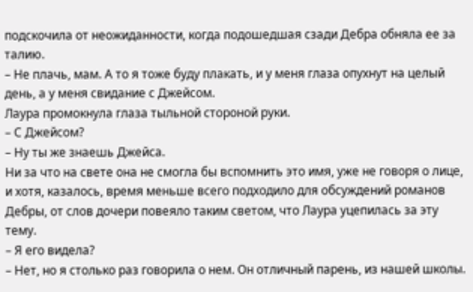подскочила от неожиданности, когда подошедшая сзади Дебра обняла ее за талию.
– Не плачь, мам. А то я тоже буду плакать, и у меня глаза опухнут на целый день, а у меня свидание с Джейсом.
Лаура промокнула глаза тыльной стороной руки.
– С Джейсом?
– Ну ты же знаешь Джейса.
Ни за что на свете она не смогла бы вспомнить это имя, уже не говоря о лице, и хотя, казалось, время меньше всего подходило для обсуждений романов Дебры, от слов дочери повеяло таким светом, что Лаура уцепилась за эту тему.
– Я его видела?
– Нет, но я столько раз говорила о нем. Он отличный парень, из нашей школы.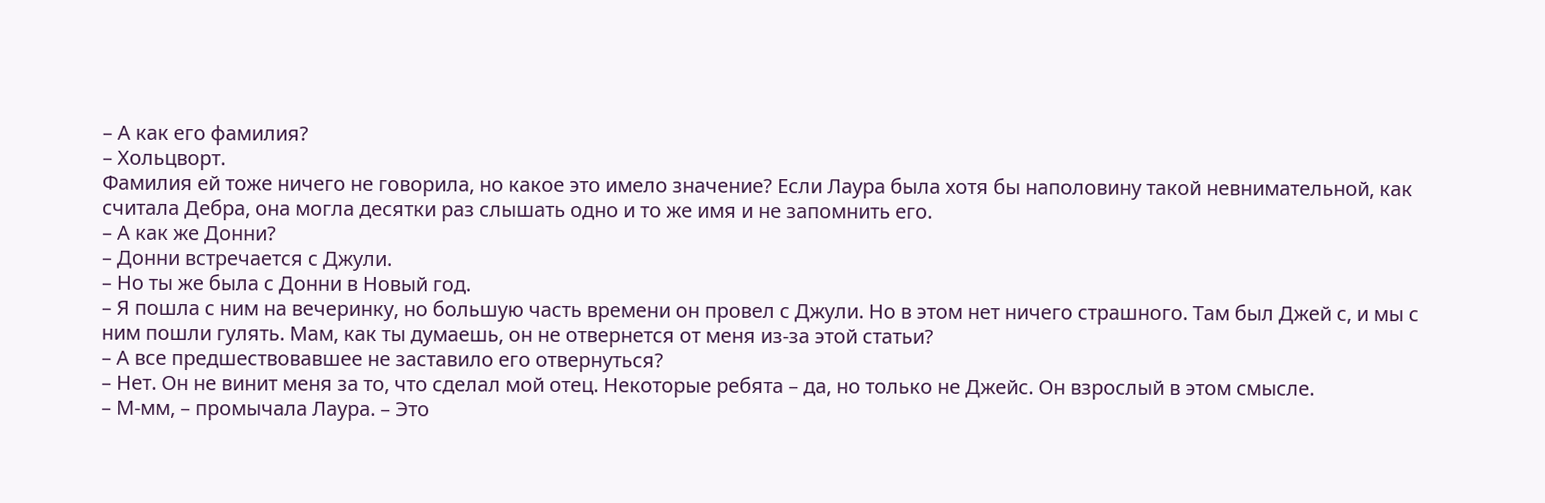– А как его фамилия?
– Хольцворт.
Фамилия ей тоже ничего не говорила, но какое это имело значение? Если Лаура была хотя бы наполовину такой невнимательной, как считала Дебра, она могла десятки раз слышать одно и то же имя и не запомнить его.
– А как же Донни?
– Донни встречается с Джули.
– Но ты же была с Донни в Новый год.
– Я пошла с ним на вечеринку, но большую часть времени он провел с Джули. Но в этом нет ничего страшного. Там был Джей с, и мы с ним пошли гулять. Мам, как ты думаешь, он не отвернется от меня из-за этой статьи?
– А все предшествовавшее не заставило его отвернуться?
– Нет. Он не винит меня за то, что сделал мой отец. Некоторые ребята – да, но только не Джейс. Он взрослый в этом смысле.
– М-мм, – промычала Лаура. – Это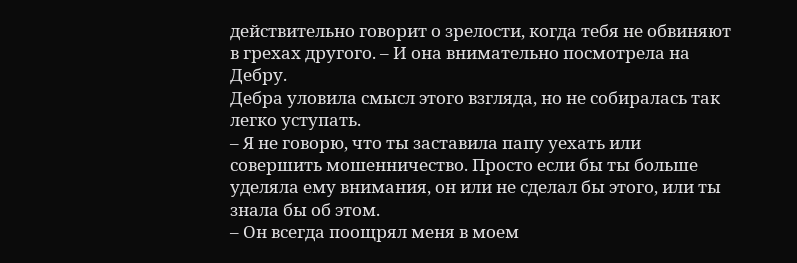действительно говорит о зрелости, когда тебя не обвиняют в грехах другого. – И она внимательно посмотрела на Дебру.
Дебра уловила смысл этого взгляда, но не собиралась так легко уступать.
– Я не говорю, что ты заставила папу уехать или совершить мошенничество. Просто если бы ты больше уделяла ему внимания, он или не сделал бы этого, или ты знала бы об этом.
– Он всегда поощрял меня в моем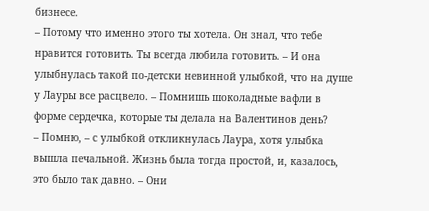бизнесе.
– Потому что именно этого ты хотела. Он знал, что тебе нравится готовить. Ты всегда любила готовить. – И она улыбнулась такой по-детски невинной улыбкой, что на душе у Лауры все расцвело. – Помнишь шоколадные вафли в форме сердечка, которые ты делала на Валентинов день?
– Помню, – с улыбкой откликнулась Лаура, хотя улыбка вышла печальной. Жизнь была тогда простой, и, казалось, это было так давно. – Они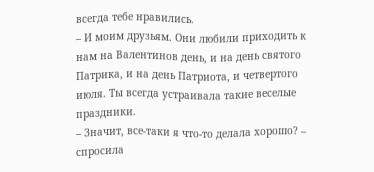всегда тебе нравились.
– И моим друзьям. Они любили приходить к нам на Валентинов день, и на день святого Патрика, и на день Патриота, и четвертого июля. Ты всегда устраивала такие веселые праздники.
– Значит, все-таки я что-то делала хорошо? – спросила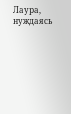Лаура, нуждаясь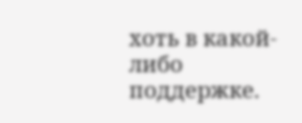хоть в какой-либо поддержке.